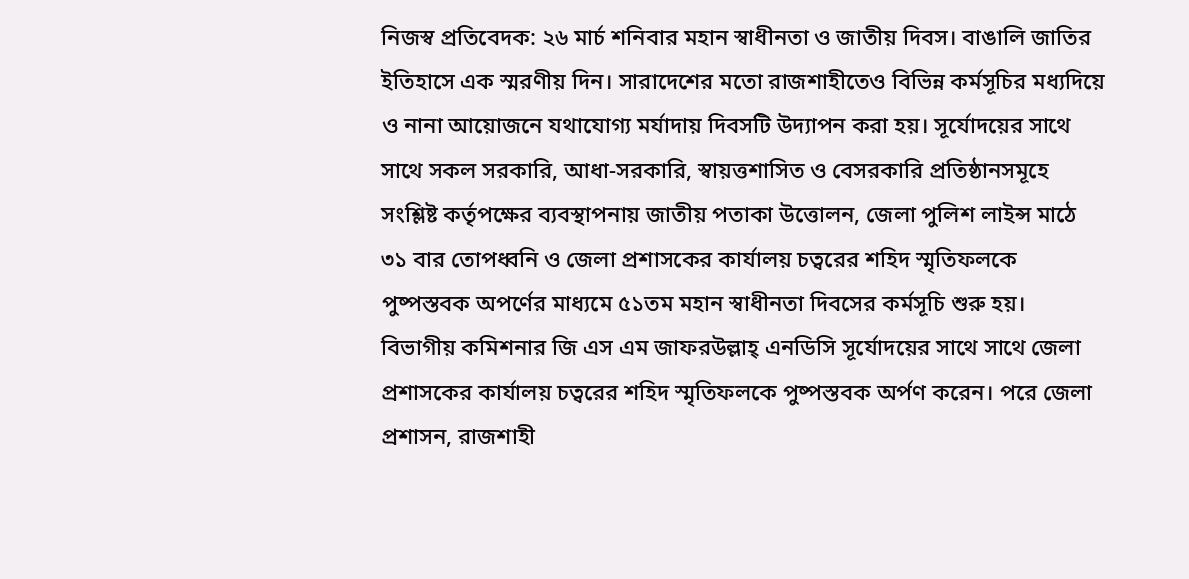নিজস্ব প্রতিবেদক: ২৬ মার্চ শনিবার মহান স্বাধীনতা ও জাতীয় দিবস। বাঙালি জাতির ইতিহাসে এক স্মরণীয় দিন। সারাদেশের মতো রাজশাহীতেও বিভিন্ন কর্মসূচির মধ্যদিয়ে ও নানা আয়োজনে যথাযোগ্য মর্যাদায় দিবসটি উদ্যাপন করা হয়। সূর্যোদয়ের সাথে সাথে সকল সরকারি, আধা-সরকারি, স্বায়ত্তশাসিত ও বেসরকারি প্রতিষ্ঠানসমূহে সংশ্লিষ্ট কর্তৃপক্ষের ব্যবস্থাপনায় জাতীয় পতাকা উত্তোলন, জেলা পুলিশ লাইন্স মাঠে ৩১ বার তোপধ্বনি ও জেলা প্রশাসকের কার্যালয় চত্বরের শহিদ স্মৃতিফলকে পুষ্পস্তবক অপর্ণের মাধ্যমে ৫১তম মহান স্বাধীনতা দিবসের কর্মসূচি শুরু হয়।
বিভাগীয় কমিশনার জি এস এম জাফরউল্লাহ্ এনডিসি সূর্যোদয়ের সাথে সাথে জেলা প্রশাসকের কার্যালয় চত্বরের শহিদ স্মৃতিফলকে পুষ্পস্তবক অর্পণ করেন। পরে জেলা প্রশাসন, রাজশাহী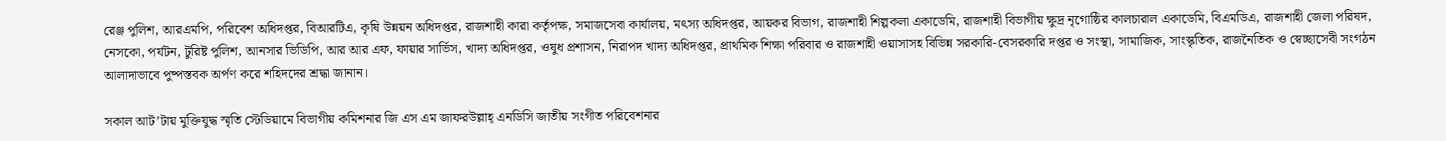রেঞ্জ পুলিশ, আরএমপি, পরিবেশ অধিদপ্তর, বিআরটিএ, কৃষি উন্নয়ন অধিদপ্তর, রাজশাহী কারা কর্তৃপক্ষ, সমাজসেবা কার্যালয়, মৎস্য অধিদপ্তর, আয়কর বিভাগ, রাজশাহী শিল্পকলা একাডেমি, রাজশাহী বিভাগীয় ক্ষুদ্র নৃগোষ্ঠির কালচারাল একাডেমি, বিএমডিএ, রাজশাহী জেলা পরিষদ, নেসকো, পর্যটন, টুরিষ্ট পুলিশ, আনসার ভিডিপি, আর আর এফ, ফায়ার সার্ভিস, খাদ্য অধিদপ্তর, ওষুধ প্রশাসন, নিরাপদ খাদ্য অধিদপ্তর, প্রাথমিক শিক্ষা পরিবার ও রাজশাহী ওয়াসাসহ বিভিন্ন সরকারি-বেসরকারি দপ্তর ও সংস্থা, সামাজিক, সাংস্কৃতিক, রাজনৈতিক ও স্বেচ্ছাসেবী সংগঠন আলাদাভাবে পুষ্পস্তবক অর্পণ করে শহিদদের শ্রদ্ধা জানান।

সকাল আট’টায় মুক্তিযুদ্ধ স্মৃতি স্টেডিয়ামে বিভাগীয় কমিশনার জি এস এম জাফরউল্লাহ্ এনডিসি জাতীয় সংগীত পরিবেশনার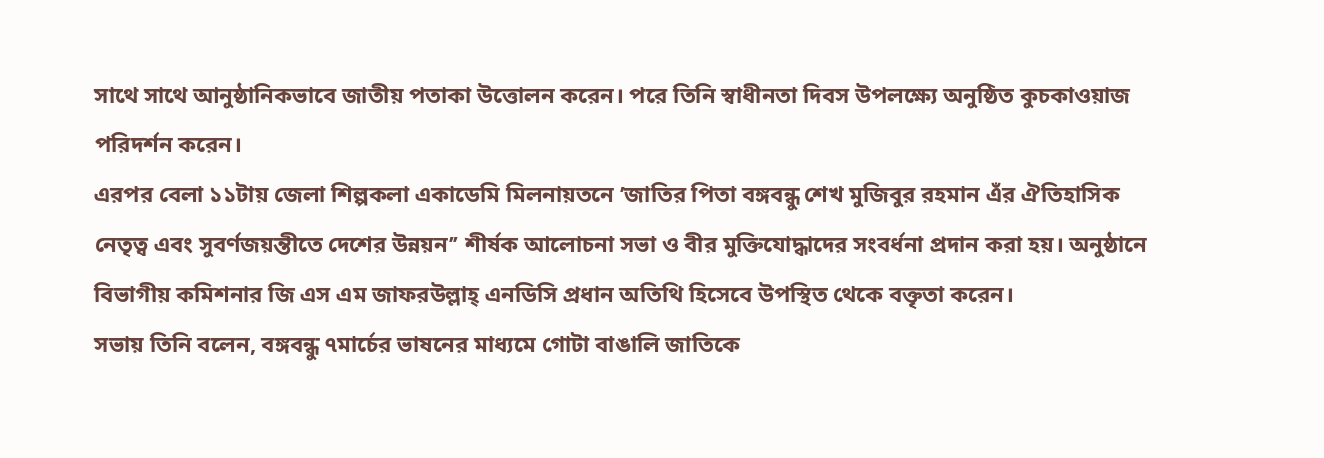সাথে সাথে আনুষ্ঠানিকভাবে জাতীয় পতাকা উত্তোলন করেন। পরে তিনি স্বাধীনতা দিবস উপলক্ষ্যে অনুষ্ঠিত কুচকাওয়াজ পরিদর্শন করেন।
এরপর বেলা ১১টায় জেলা শিল্পকলা একাডেমি মিলনায়তনে ’জাতির পিতা বঙ্গবন্ধু শেখ মুজিবুর রহমান এঁর ঐতিহাসিক নেতৃত্ব এবং সুবর্ণজয়ন্তীতে দেশের উন্নয়ন’’ শীর্ষক আলোচনা সভা ও বীর মুক্তিযোদ্ধাদের সংবর্ধনা প্রদান করা হয়। অনুষ্ঠানে বিভাগীয় কমিশনার জি এস এম জাফরউল্লাহ্ এনডিসি প্রধান অতিথি হিসেবে উপস্থিত থেকে বক্তৃতা করেন।
সভায় তিনি বলেন, বঙ্গবন্ধু ৭মার্চের ভাষনের মাধ্যমে গোটা বাঙালি জাতিকে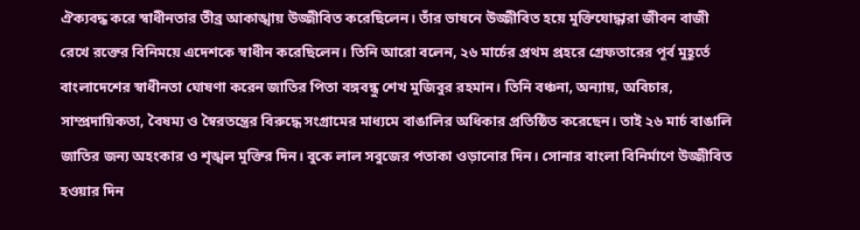ঐক্যবদ্ধ করে স্বাধীনতার তীব্র আকাঙ্খায় উজ্জীবিত করেছিলেন। তাঁর ভাষনে উজ্জীবিত হয়ে মুক্তিযোদ্ধারা জীবন বাজী রেখে রক্তের বিনিময়ে এদেশকে স্বাধীন করেছিলেন। তিনি আরো বলেন, ২৬ মার্চের প্রথম প্রহরে গ্রেফতারের পূর্ব মুহূর্তে বাংলাদেশের স্বাধীনতা ঘোষণা করেন জাতির পিতা বঙ্গবন্ধু শেখ মুজিবুর রহমান। তিনি বঞ্চনা, অন্যায়, অবিচার, সাম্প্রদায়িকতা, বৈষম্য ও স্বৈরতন্ত্রের বিরুদ্ধে সংগ্রামের মাধ্যমে বাঙালির অধিকার প্রতিষ্ঠিত করেছেন। তাই ২৬ মার্চ বাঙালি জাতির জন্য অহংকার ও শৃঙ্খল মুক্তির দিন। বুকে লাল সবুজের পতাকা ওড়ানোর দিন। সোনার বাংলা বিনির্মাণে উজ্জীবিত হওয়ার দিন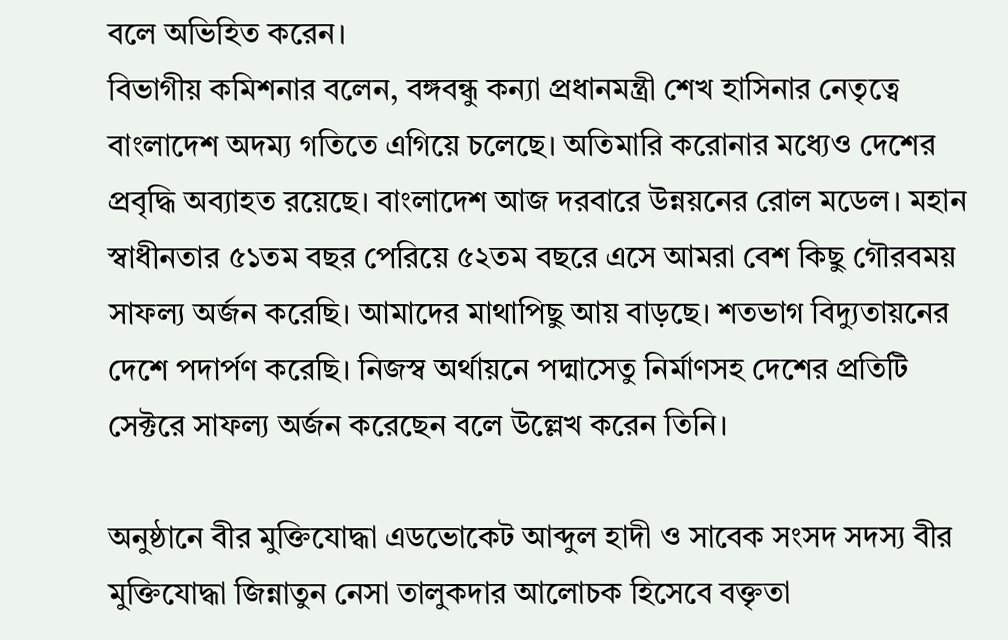বলে অভিহিত করেন।
বিভাগীয় কমিশনার বলেন, বঙ্গবন্ধু কন্যা প্রধানমন্ত্রী শেখ হাসিনার নেতৃত্বে বাংলাদেশ অদম্য গতিতে এগিয়ে চলেছে। অতিমারি করোনার মধ্যেও দেশের প্রবৃদ্ধি অব্যাহত রয়েছে। বাংলাদেশ আজ দরবারে উন্নয়নের রোল মডেল। মহান স্বাধীনতার ৫১তম বছর পেরিয়ে ৫২তম বছরে এসে আমরা বেশ কিছু গৌরবময় সাফল্য অর্জন করেছি। আমাদের মাথাপিছু আয় বাড়ছে। শতভাগ বিদ্যুতায়নের দেশে পদার্পণ করেছি। নিজস্ব অর্থায়নে পদ্মাসেতু নির্মাণসহ দেশের প্রতিটি সেক্টরে সাফল্য অর্জন করেছেন বলে উল্লেখ করেন তিনি।

অনুষ্ঠানে বীর মুক্তিযোদ্ধা এডভোকেট আব্দুল হাদী ও সাবেক সংসদ সদস্য বীর মুক্তিযোদ্ধা জিন্নাতুন নেসা তালুকদার আলোচক হিসেবে বক্তৃতা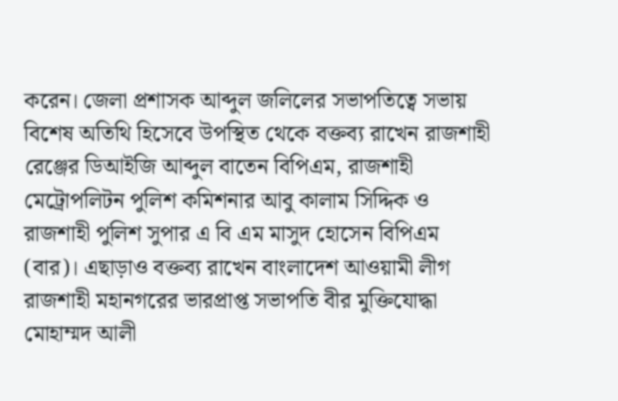করেন। জেলা প্রশাসক আব্দুল জলিলের সভাপতিত্বে সভায় বিশেষ অতিথি হিসেবে উপস্থিত থেকে বক্তব্য রাখেন রাজশাহী রেঞ্জের ডিআইজি আব্দুল বাতেন বিপিএম, রাজশাহী মেট্রোপলিটন পুলিশ কমিশনার আবু কালাম সিদ্দিক ও রাজশাহী পুলিশ সুপার এ বি এম মাসুদ হোসেন বিপিএম (বার)। এছাড়াও বক্তব্য রাখেন বাংলাদেশ আওয়ামী লীগ রাজশাহী মহানগরের ভারপ্রাপ্ত সভাপতি বীর মুক্তিযোদ্ধা মোহাম্মদ আলী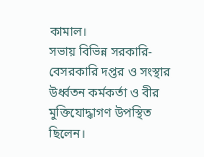কামাল।
সভায় বিভিন্ন সরকারি-বেসরকারি দপ্তর ও সংস্থার উর্ধ্বতন কর্মকর্তা ও বীর মুক্তিযোদ্ধাগণ উপস্থিত ছিলেন।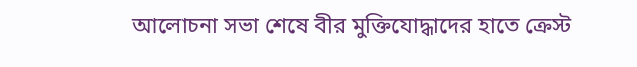আলোচনা সভা শেষে বীর মুক্তিযোদ্ধাদের হাতে ক্রেস্ট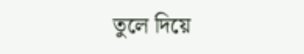তুলে দিয়ে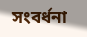সংবর্ধনা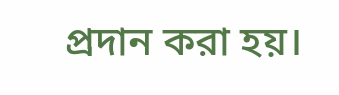প্রদান করা হয়।